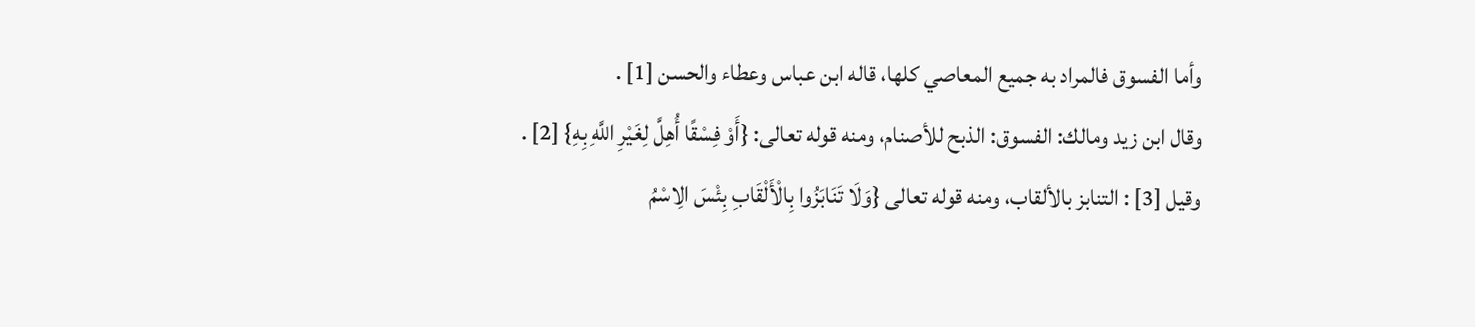وأما الفسوق فالمراد به جميع المعاصي كلها، قاله ابن عباس وعطاء والحسن [1] .
وقال ابن زيد ومالك: الفسوق: الذبح للأصنام، ومنه قوله تعالى: {أَوْ فِسْقًا أُهِلَّ لِغَيْرِ اللَّهِ بِهِ} [2] .
وقيل [3] : التنابز بالألقاب، ومنه قوله تعالى {وَلَا تَنَابَزُوا بِالْأَلْقَابِ بِئْسَ الِاسْمُ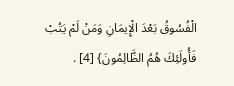الْفُسُوقُ بَعْدَ الْإِيمَانِ وَمَنْ لَمْ يَتُبْ فَأُولَئِكَ هُمُ الظَّالِمُونَ} [4] .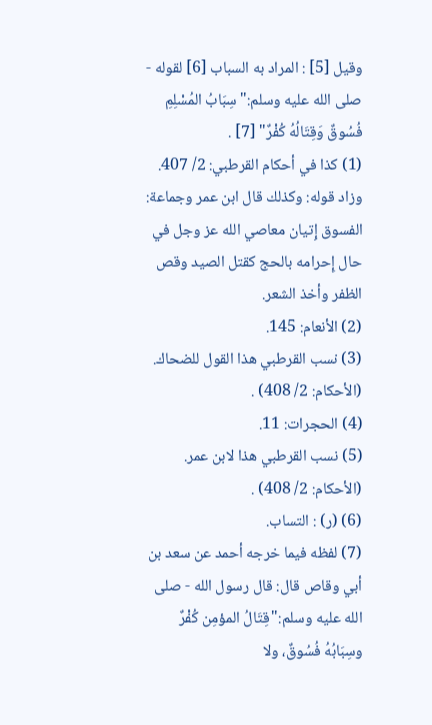وقيل [5] : المراد به السباب [6] لقوله - صلى الله عليه وسلم:"سِبَابُ المُسْلِمِ فُسُوقٌ وَقِتَالُهُ كُفْرٌ" [7] .
(1) كذا في أحكام القرطبي: 2/ 407.
وزاد قوله: وكذلك قال ابن عمر وجماعة: الفسوق إِتيان معاصي الله عز وجل في حال إِحرامه بالحج كقتل الصيد وقص الظفر وأخذ الشعر.
(2) الأنعام: 145.
(3) نسب القرطبي هذا القول للضحاك. (الأحكام: 2/ 408) .
(4) الحجرات: 11.
(5) نسب القرطبي هذا لابن عمر. (الأحكام: 2/ 408) .
(6) (ر) : التساب.
(7) لفظه فيما خرجه أحمد عن سعد بن أبي وقاص قال: قال رسول الله - صلى الله عليه وسلم:"قِتَالُ المؤمِن كُفْرٌ وسِبَابُهُ فُسُوقٌ، ولا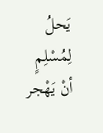يَحلُ لِمُسْلِمٍ أنْ يَهْجر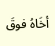أخَاهُ فوقَ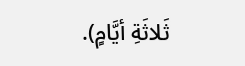ثَلاثَةِ أيَّامٍ).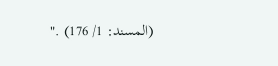(المسند: 1/ 176) ."